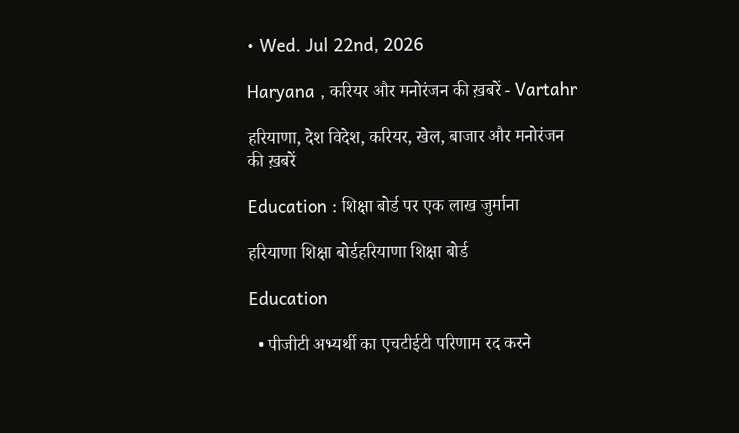• Wed. Jul 22nd, 2026

Haryana , करियर और मनोरंजन की ख़बरें - Vartahr

हरियाणा, देश विदेश, करियर, खेल, बाजार और मनोरंजन की ख़बरें

Education : शिक्षा बोर्ड पर एक लाख जुर्माना

हरियाणा शिक्षा बोर्डहरियाणा शिक्षा बोर्ड

Education

  • पीजीटी अभ्यर्थी का एचटीईटी परिणाम रद करने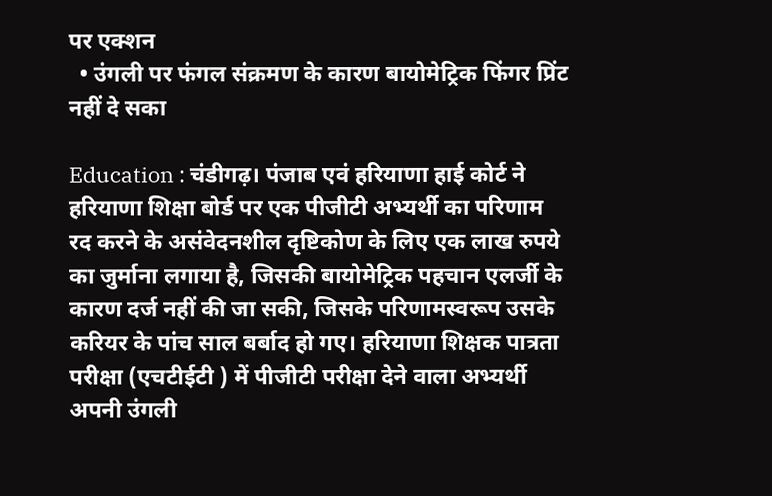पर एक्शन
  • उंगली पर फंगल संक्रमण के कारण बायोमेट्रिक फिंगर प्रिंट नहीं दे सका

Education : चंडीगढ़। पंजाब एवं हरियाणा हाई कोर्ट ने हरियाणा शिक्षा बोर्ड पर एक पीजीटी अभ्यर्थी का परिणाम रद करने के असंवेदनशील दृष्टिकोण के लिए एक लाख रुपये का जुर्माना लगाया है, जिसकी बायोमेट्रिक पहचान एलर्जी के कारण दर्ज नहीं की जा सकी, जिसके परिणामस्वरूप उसके करियर के पांच साल बर्बाद हो गए। हरियाणा शिक्षक पात्रता परीक्षा (एचटीईटी ) में पीजीटी परीक्षा देने वाला अभ्यर्थी अपनी उंगली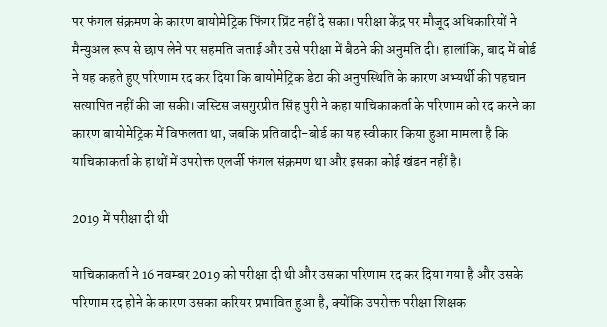पर फंगल संक्रमण के कारण बायोमेट्रिक फिंगर प्रिंट नहीं दे सका। परीक्षा केंद्र पर मौजूद अधिकारियों ने मैन्युअल रूप से छाप लेने पर सहमति जताई और उसे परीक्षा में बैठने की अनुमति दी। हालांकि, बाद में बोर्ड ने यह कहते हुए परिणाम रद कर दिया कि बायोमेट्रिक डेटा की अनुपस्थिति के कारण अभ्यर्थी की पहचान सत्यापित नहीं की जा सकी। जस्टिस जसगुरप्रीत सिंह पुरी ने कहा याचिकाकर्ता के परिणाम को रद करने का कारण बायोमेट्रिक में विफलता था, जबकि प्रतिवादी-बोर्ड का यह स्वीकार किया हुआ मामला है कि याचिकाकर्ता के हाथों में उपरोक्त एलर्जी फंगल संक्रमण था और इसका कोई खंडन नहीं है।

2019 में परीक्षा दी थी

याचिकाकर्ता ने 16 नवम्बर 2019 को परीक्षा दी थी और उसका परिणाम रद कर दिया गया है और उसके परिणाम रद होने के कारण उसका करियर प्रभावित हुआ है, क्योंकि उपरोक्त परीक्षा शिक्षक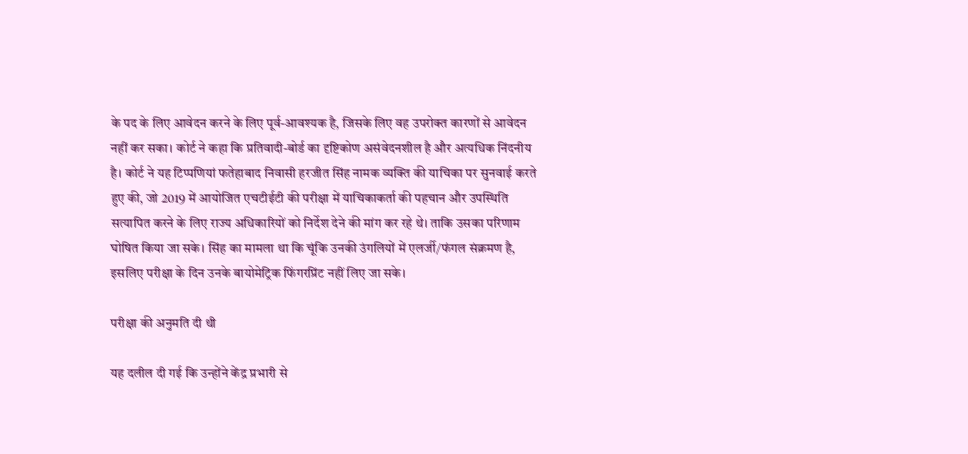के पद के लिए आवेदन करने के लिए पूर्व-आवश्यक है, जिसके लिए वह उपरोक्त कारणों से आवेदन नहीं कर सका। कोर्ट ने कहा कि प्रतिवादी-बोर्ड का दृष्टिकोण असंवेदनशील है और अत्यधिक निंदनीय है। कोर्ट ने यह टिप्पणियां फतेहाबाद निवासी हरजीत सिंह नामक व्यक्ति की याचिका पर सुनवाई करते हुए की, जो 2019 में आयोजित एचटीईटी की परीक्षा में याचिकाकर्ता की पहचान और उपस्थिति सत्यापित करने के लिए राज्य अधिकारियों को निर्देश देने की मांग कर रहे थे। ताकि उसका परिणाम घोषित किया जा सके। सिंह का मामला था कि चूंकि उनकी उंगलियों में एलर्जी/फंगल संक्रमण है, इसलिए परीक्षा के दिन उनके बायोमेट्रिक फिंगरप्रिंट नहीं लिए जा सके।

परीक्षा की अनुमति दी थी

यह दलील दी गई कि उन्होंने केंद्र प्रभारी से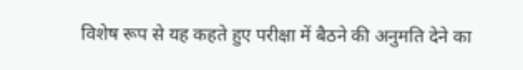विशेष रूप से यह कहते हुए परीक्षा में बैठने की अनुमति देने का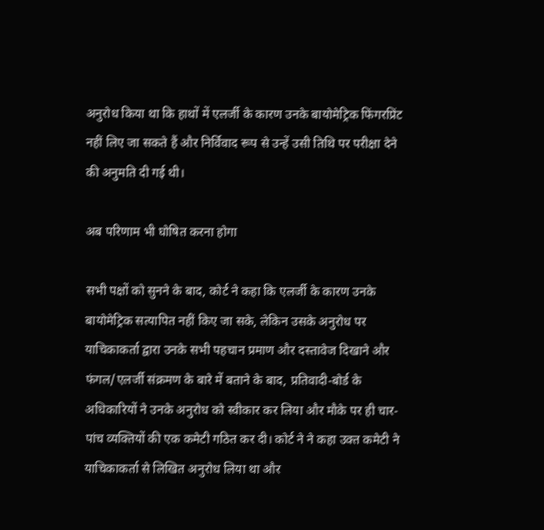अनुरोध किया था कि हाथों में एलर्जी के कारण उनके बायोमेट्रिक फिंगरप्रिंट नहीं लिए जा सकते हैं और निर्विवाद रूप से उन्हें उसी तिथि पर परीक्षा देने की अनुमति दी गई थी।

अब परिणाम भी घोषित करना होगा

सभी पक्षों को सुनने के बाद, कोर्ट ने कहा कि एलर्जी के कारण उनके बायोमेट्रिक सत्यापित नहीं किए जा सके, लेकिन उसके अनुरोध पर याचिकाकर्ता द्वारा उनके सभी पहचान प्रमाण और दस्तावेज दिखाने और फंगल/एलर्जी संक्रमण के बारे में बताने के बाद, प्रतिवादी-बोर्ड के अधिकारियों ने उनके अनुरोध को स्वीकार कर लिया और मौके पर ही चार-पांच व्यक्तियों की एक कमेटी गठित कर दी। कोर्ट ने ने कहा उक्त कमेटी ने याचिकाकर्ता से लिखित अनुरोध लिया था और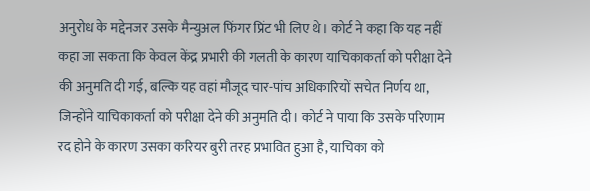अनुरोध के मद्देनजर उसके मैन्युअल फिंगर प्रिंट भी लिए थे। कोर्ट ने कहा कि यह नहीं कहा जा सकता कि केवल केंद्र प्रभारी की गलती के कारण याचिकाकर्ता को परीक्षा देने की अनुमति दी गई, बल्कि यह वहां मौजूद चार-पांच अधिकारियों सचेत निर्णय था, जिन्होंने याचिकाकर्ता को परीक्षा देने की अनुमति दी। कोर्ट ने पाया कि उसके परिणाम रद होने के कारण उसका करियर बुरी तरह प्रभावित हुआ है, याचिका को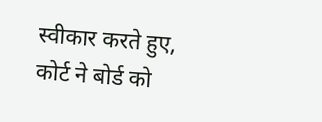स्वीकार करते हुए, कोर्ट ने बोर्ड को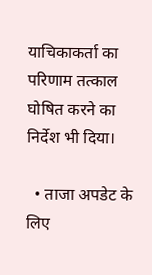याचिकाकर्ता का परिणाम तत्काल घोषित करने का निर्देश भी दिया।

  • ताजा अपडेट के लिए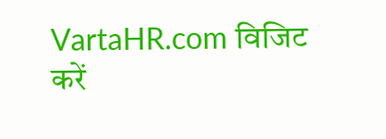VartaHR.com विजिट करें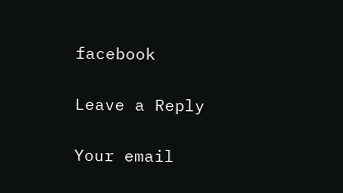facebook

Leave a Reply

Your email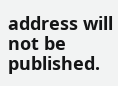address will not be published.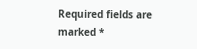Required fields are marked *